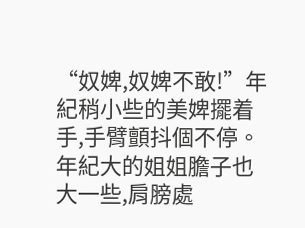“奴婢,奴婢不敢!”年紀稍小些的美婢擺着手,手臂顫抖個不停。年紀大的姐姐膽子也大一些,肩膀處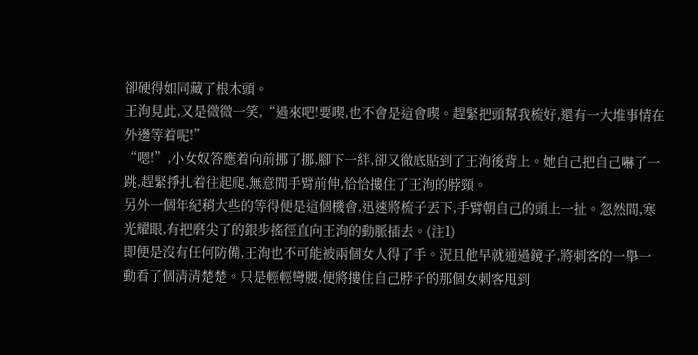卻硬得如同藏了根木頭。
王洵見此,又是微微一笑,“過來吧!要喫,也不會是這會喫。趕緊把頭幫我梳好,還有一大堆事情在外邊等着呢!”
“嗯!”,小女奴答應着向前挪了挪,腳下一絆,卻又徹底貼到了王洵後背上。她自己把自己嚇了一跳,趕緊掙扎着往起爬,無意間手臂前伸,恰恰摟住了王洵的脖頸。
另外一個年紀稍大些的等得便是這個機會,迅速將梳子丟下,手臂朝自己的頭上一扯。忽然間,寒光耀眼,有把磨尖了的銀步搖徑直向王洵的動脈插去。(注1)
即便是沒有任何防備,王洵也不可能被兩個女人得了手。況且他早就通過鏡子,將刺客的一舉一動看了個清清楚楚。只是輕輕彎腰,便將摟住自己脖子的那個女刺客甩到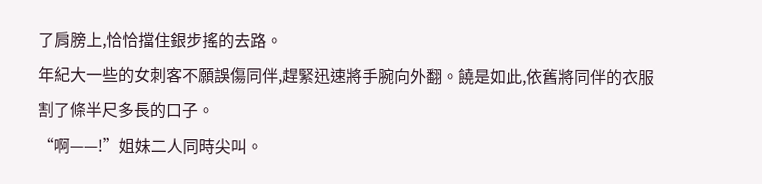了肩膀上,恰恰擋住銀步搖的去路。
年紀大一些的女刺客不願誤傷同伴,趕緊迅速將手腕向外翻。饒是如此,依舊將同伴的衣服割了條半尺多長的口子。
“啊——!”姐妹二人同時尖叫。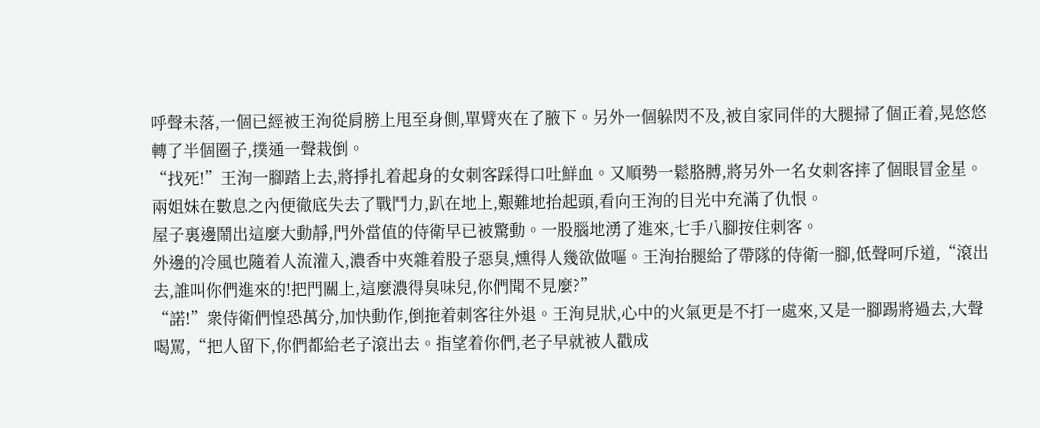呼聲未落,一個已經被王洵從肩膀上甩至身側,單臂夾在了腋下。另外一個躲閃不及,被自家同伴的大腿掃了個正着,晃悠悠轉了半個圈子,撲通一聲栽倒。
“找死!”王洵一腳踏上去,將掙扎着起身的女刺客踩得口吐鮮血。又順勢一鬆胳膊,將另外一名女刺客摔了個眼冒金星。兩姐妹在數息之內便徹底失去了戰鬥力,趴在地上,艱難地抬起頭,看向王洵的目光中充滿了仇恨。
屋子裏邊鬧出這麼大動靜,門外當值的侍衛早已被驚動。一股腦地湧了進來,七手八腳按住刺客。
外邊的冷風也隨着人流灌入,濃香中夾雜着股子惡臭,燻得人幾欲做嘔。王洵抬腿給了帶隊的侍衛一腳,低聲呵斥道,“滾出去,誰叫你們進來的!把門關上,這麼濃得臭味兒,你們聞不見麼?”
“諾!”衆侍衛們惶恐萬分,加快動作,倒拖着刺客往外退。王洵見狀,心中的火氣更是不打一處來,又是一腳踢將過去,大聲喝罵,“把人留下,你們都給老子滾出去。指望着你們,老子早就被人戳成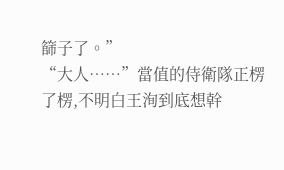篩子了。”
“大人……”當值的侍衛隊正楞了楞,不明白王洵到底想幹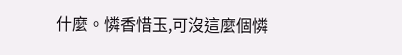什麼。憐香惜玉,可沒這麼個憐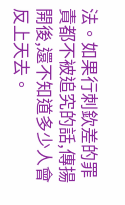法。如果行刺欽差的罪責都不被追究的話,傳揚開後,還不知道多少人會反上天去。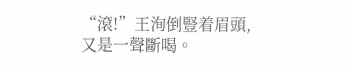“滾!”王洵倒豎着眉頭,又是一聲斷喝。